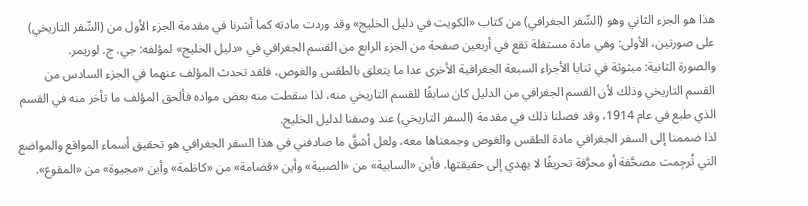هذا هو الجزء الثاني وهو (السِّفر الجغرافي) من كتاب «الكويت في دليل الخليج» وقد وردت مادته كما أشرنا في مقدمة الجزء الأول من (السِّفر التاريخي) على صورتين، الأولى: وهي مادة مستقلة تقع في أربعين صفحة من الجزء الرابع من القسم الجغرافي في «دليل الخليج» لمؤلفه: جي. ج. لوريمر.
والصورة الثانية: مبثوثة في ثنايا الأجزاء السبعة الجغرافية الأخرى عدا ما يتعلق بالطقس والغوص، فلقد تحدث المؤلف عنهما في الجزء السادس من القسم التاريخي وذلك لأن القسم الجغرافي من الدليل كان سابقًا للقسم التاريخي منه، لذا سقطت منه بعض مواده فألحق المؤلف ما تأخر منه في القسم الذي طبع في عام 1914، وقد فصلنا ذلك في مقدمة (السفر التاريخي) عند وصفنا لدليل الخليج.
لذا ضممنا إلى السفر الجغرافي مادة الطقس والغوص وجمعناها معه، ولعل أشقَّ ما صادفني في هذا السفر الجغرافي هو تحقيق أسماء المواقع والمواضع التي تُرجِمت مصحَّفة أو محرَّفة تحريفًا لا يهدي إلى حقيقتها. فأين «السابية» من «الصبية» وأين «قضامة» من «كاظمة» وأين «مجيوة» من «المقوع».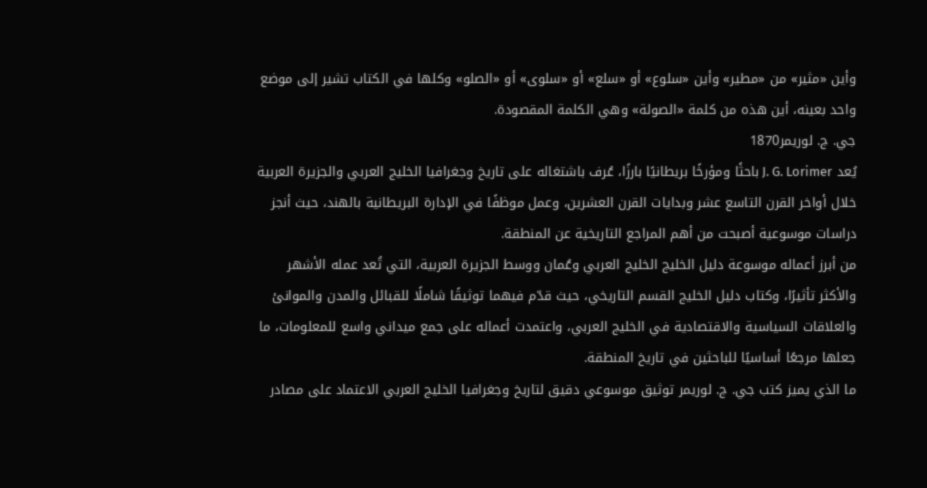وأين «مثير» من «مطير» وأين «سلوع» أو «سلع» أو «سلوى» أو «الصلو» وكلها في الكتاب تشير إلى موضع واحد بعينه، أين هذه من كلمة «الصولة» وهي الكلمة المقصودة.
جي. ج. لوريمر1870
يُعد J. G. Lorimer باحثًا ومؤرخًا بريطانيًا بارزًا، عُرف باشتغاله على تاريخ وجغرافيا الخليج العربي والجزيرة العربية خلال أواخر القرن التاسع عشر وبدايات القرن العشرين، وعمل موظفًا في الإدارة البريطانية بالهند، حيث أنجز دراسات موسوعية أصبحت من أهم المراجع التاريخية عن المنطقة.
من أبرز أعماله موسوعة دليل الخليج الخليج العربي وعُمان ووسط الجزيرة العربية، التي تُعد عمله الأشهر والأكثر تأثيرًا، وكتاب دليل الخليج القسم التاريخي، حيث قدّم فيهما توثيقًا شاملًا للقبائل والمدن والموانئ والعلاقات السياسية والاقتصادية في الخليج العربي، واعتمدت أعماله على جمع ميداني واسع للمعلومات، ما جعلها مرجعًا أساسيًا للباحثين في تاريخ المنطقة.
ما الذي يميز كتب جي. ج. لوريمر توثيق موسوعي دقيق لتاريخ وجغرافيا الخليج العربي الاعتماد على مصادر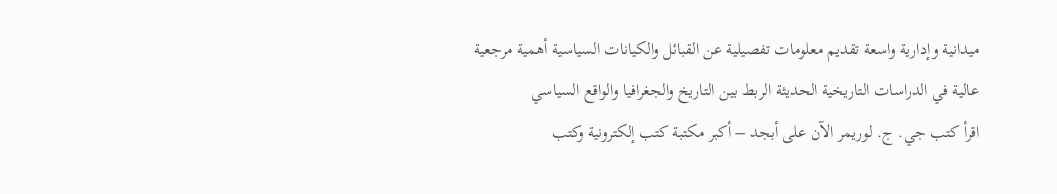ميدانية وإدارية واسعة تقديم معلومات تفصيلية عن القبائل والكيانات السياسية أهمية مرجعية عالية في الدراسات التاريخية الحديثة الربط بين التاريخ والجغرافيا والواقع السياسي
اقرأ كتب جي. ج. لوريمر الآن على أبجد – أكبر مكتبة كتب إلكترونية وكتب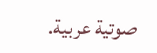صوتية عربية.